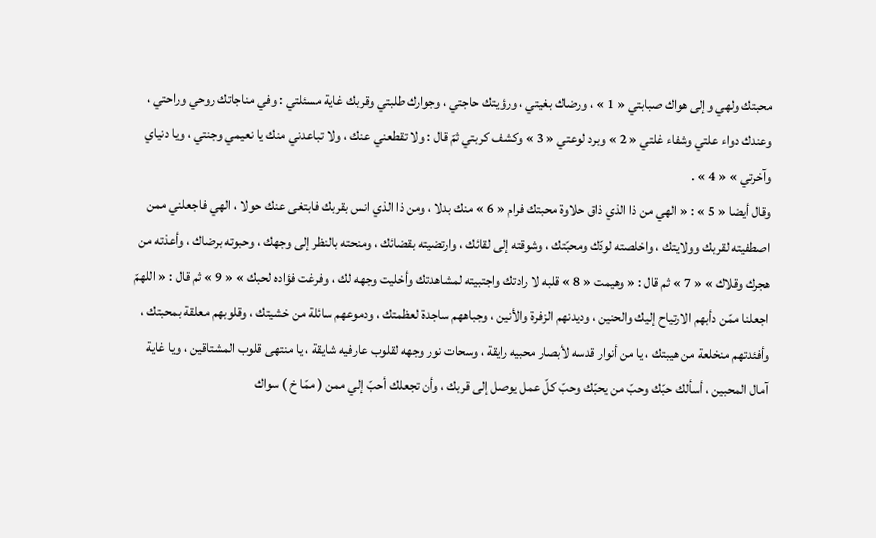محبتك ولهي وإلى هواك صبابتي « 1 » ، ورضاك بغيتي ، ورؤيتك حاجتي ، وجوارك طلبتي وقربك غاية مسئلتي : وفي مناجاتك روحي وراحتي ، وعندك دواء علتي وشفاء غلتي « 2 » وبرد لوعتي « 3 » وكشف كربتي ثمّ قال : ولا تقطعني عنك ، ولا تباعدني منك يا نعيمي وجنتي ، ويا دنياي وآخرتي » « 4 » .
وقال أيضا « 5 » : « الهي من ذا الذي ذاق حلاوة محبتك فرام « 6 » منك بدلا ، ومن ذا الذي انس بقربك فابتغى عنك حولا ، الهي فاجعلني ممن اصطفيته لقربك وولايتك ، واخلصته لودّك ومحبّتك ، وشوقته إلى لقائك ، وارتضيته بقضائك ، ومنحته بالنظر إلى وجهك ، وحبوته برضاك ، وأعذته من هجرك وقلاك » « 7 » ثم قال : « وهيمت « 8 » قلبه لا رادتك واجتبيته لمشاهدتك وأخليت وجهه لك ، وفرغت فؤاده لحبك » « 9 » ثم قال : « اللهمّ اجعلنا ممّن دأبهم الارتياح إليك والحنين ، وديدنهم الزفرة والأنين ، وجباههم ساجدة لعظمتك ، ودموعهم سائلة من خشيتك ، وقلوبهم معلقة بمحبتك ، وأفئدتهم منخلعة من هيبتك ، يا من أنوار قدسه لأبصار محبيه رايقة ، وسحات نور وجهه لقلوب عارفيه شايقة ، يا منتهى قلوب المشتاقين ، ويا غاية آمال المحبين ، أسألك حبّك وحبّ من يحبّك وحبّ كلّ عمل يوصل إلى قربك ، وأن تجعلك أحبّ إلي ممن ( ممّا خ ) سواك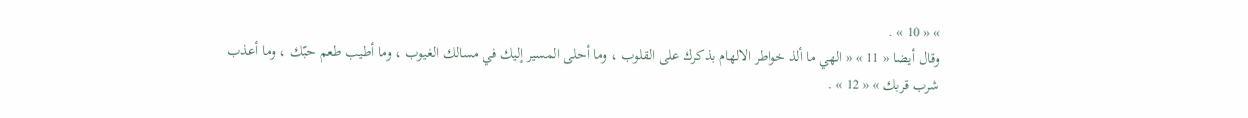» « 10 » .
وقال أيضا « 11 » « الهي ما ألذ خواطر الالهام بذكرك على القلوب ، وما أحلى المسير إليك في مسالك الغيوب ، وما أطيب طعم حبّك ، وما أعذب شرب قربك » « 12 » .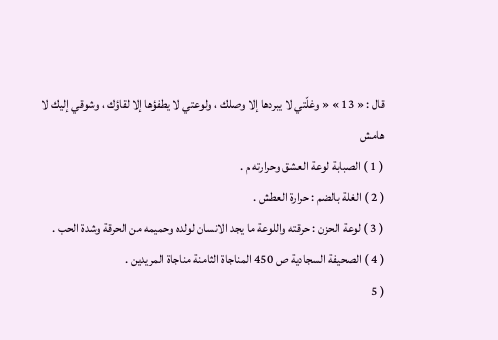قال : « 13 » « وغلّتي لا يبردها إلا وصلك ، ولوعتي لا يطفؤها إلا لقاؤك ، وشوقي إليك لا
هامش
( 1 ) الصبابة لوعة العشق وحرارته م .
( 2 ) الغلة بالضم : حرارة العطش .
( 3 ) لوعة الحزن : حرقته واللوعة ما يجد الانسان لولده وحميمه من الحرقة وشدة الحب .
( 4 ) الصحيفة السجادية ص 450 المناجاة الثامنة مناجاة المريدين .
( 5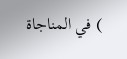) في المناجاة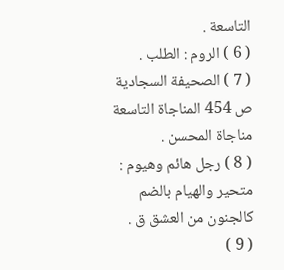التاسعة .
( 6 ) الروم : الطلب .
( 7 ) الصحيفة السجادية ص 454 المناجاة التاسعة مناجاة المحسن .
( 8 ) رجل هائم وهيوم : متحير والهيام بالضم كالجنون من العشق ق .
( 9 )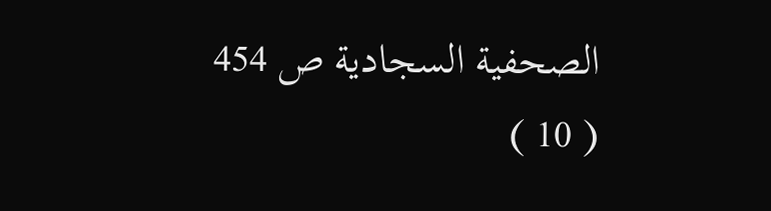الصحفية السجادية ص 454
( 10 )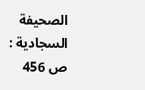الصحيفة السجادية : ص 456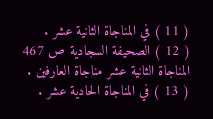( 11 ) في المناجاة الثانية عشر .
( 12 ) الصحيفة السجادية ص 467 المناجاة الثانية عشر مناجاة العارفين .
( 13 ) في المناجاة الحادية عشر .